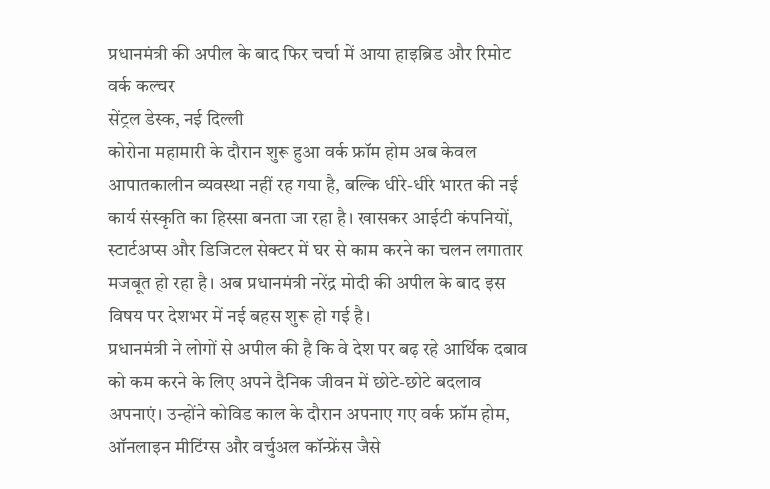प्रधानमंत्री की अपील के बाद फिर चर्चा में आया हाइब्रिड और रिमोट वर्क कल्चर
सेंट्रल डेस्क, नई दिल्ली
कोरोना महामारी के दौरान शुरू हुआ वर्क फ्रॉम होम अब केवल आपातकालीन व्यवस्था नहीं रह गया है, बल्कि धीरे-धीरे भारत की नई कार्य संस्कृति का हिस्सा बनता जा रहा है। खासकर आईटी कंपनियों, स्टार्टअप्स और डिजिटल सेक्टर में घर से काम करने का चलन लगातार मजबूत हो रहा है। अब प्रधानमंत्री नरेंद्र मोदी की अपील के बाद इस विषय पर देशभर में नई बहस शुरू हो गई है।
प्रधानमंत्री ने लोगों से अपील की है कि वे देश पर बढ़ रहे आर्थिक दबाव को कम करने के लिए अपने दैनिक जीवन में छोटे-छोटे बदलाव अपनाएं। उन्होंने कोविड काल के दौरान अपनाए गए वर्क फ्रॉम होम, ऑनलाइन मीटिंग्स और वर्चुअल कॉन्फ्रेंस जैसे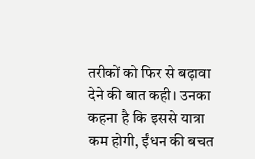तरीकों को फिर से बढ़ावा देने की बात कही। उनका कहना है कि इससे यात्रा कम होगी, ईंधन की बचत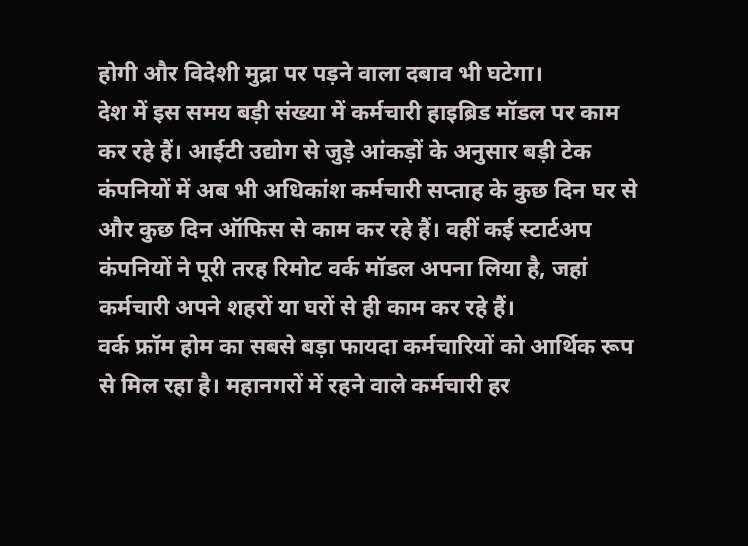होगी और विदेशी मुद्रा पर पड़ने वाला दबाव भी घटेगा।
देश में इस समय बड़ी संख्या में कर्मचारी हाइब्रिड मॉडल पर काम कर रहे हैं। आईटी उद्योग से जुड़े आंकड़ों के अनुसार बड़ी टेक कंपनियों में अब भी अधिकांश कर्मचारी सप्ताह के कुछ दिन घर से और कुछ दिन ऑफिस से काम कर रहे हैं। वहीं कई स्टार्टअप कंपनियों ने पूरी तरह रिमोट वर्क मॉडल अपना लिया है, जहां कर्मचारी अपने शहरों या घरों से ही काम कर रहे हैं।
वर्क फ्रॉम होम का सबसे बड़ा फायदा कर्मचारियों को आर्थिक रूप से मिल रहा है। महानगरों में रहने वाले कर्मचारी हर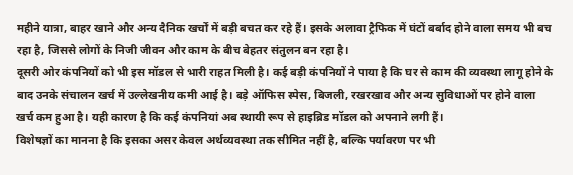महीने यात्रा, बाहर खाने और अन्य दैनिक खर्चों में बड़ी बचत कर रहे हैं। इसके अलावा ट्रैफिक में घंटों बर्बाद होने वाला समय भी बच रहा है, जिससे लोगों के निजी जीवन और काम के बीच बेहतर संतुलन बन रहा है।
दूसरी ओर कंपनियों को भी इस मॉडल से भारी राहत मिली है। कई बड़ी कंपनियों ने पाया है कि घर से काम की व्यवस्था लागू होने के बाद उनके संचालन खर्च में उल्लेखनीय कमी आई है। बड़े ऑफिस स्पेस, बिजली, रखरखाव और अन्य सुविधाओं पर होने वाला खर्च कम हुआ है। यही कारण है कि कई कंपनियां अब स्थायी रूप से हाइब्रिड मॉडल को अपनाने लगी हैं।
विशेषज्ञों का मानना है कि इसका असर केवल अर्थव्यवस्था तक सीमित नहीं है, बल्कि पर्यावरण पर भी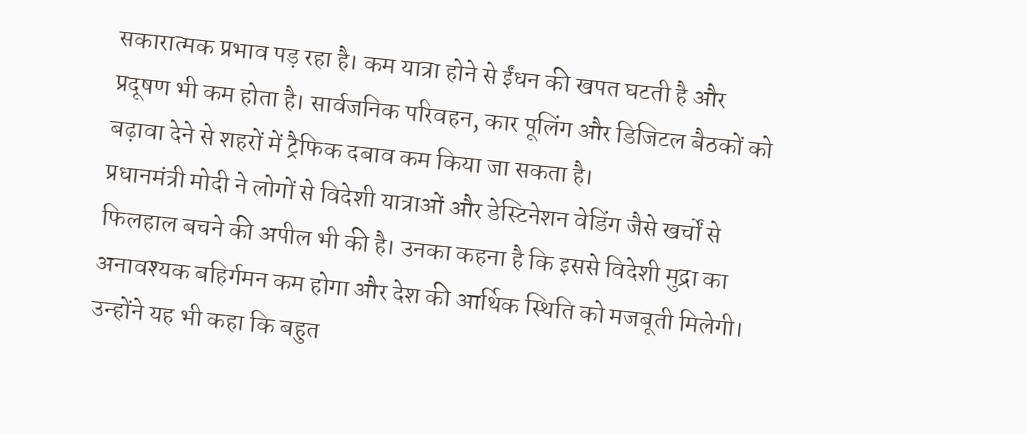सकारात्मक प्रभाव पड़ रहा है। कम यात्रा होने से ईंधन की खपत घटती है और प्रदूषण भी कम होता है। सार्वजनिक परिवहन, कार पूलिंग और डिजिटल बैठकों को बढ़ावा देने से शहरों में ट्रैफिक दबाव कम किया जा सकता है।
प्रधानमंत्री मोदी ने लोगों से विदेशी यात्राओं और डेस्टिनेशन वेडिंग जैसे खर्चों से फिलहाल बचने की अपील भी की है। उनका कहना है कि इससे विदेशी मुद्रा का अनावश्यक बहिर्गमन कम होगा और देश की आर्थिक स्थिति को मजबूती मिलेगी। उन्होंने यह भी कहा कि बहुत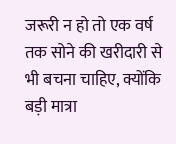जरूरी न हो तो एक वर्ष तक सोने की खरीदारी से भी बचना चाहिए, क्योंकि बड़ी मात्रा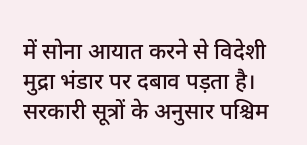में सोना आयात करने से विदेशी मुद्रा भंडार पर दबाव पड़ता है।
सरकारी सूत्रों के अनुसार पश्चिम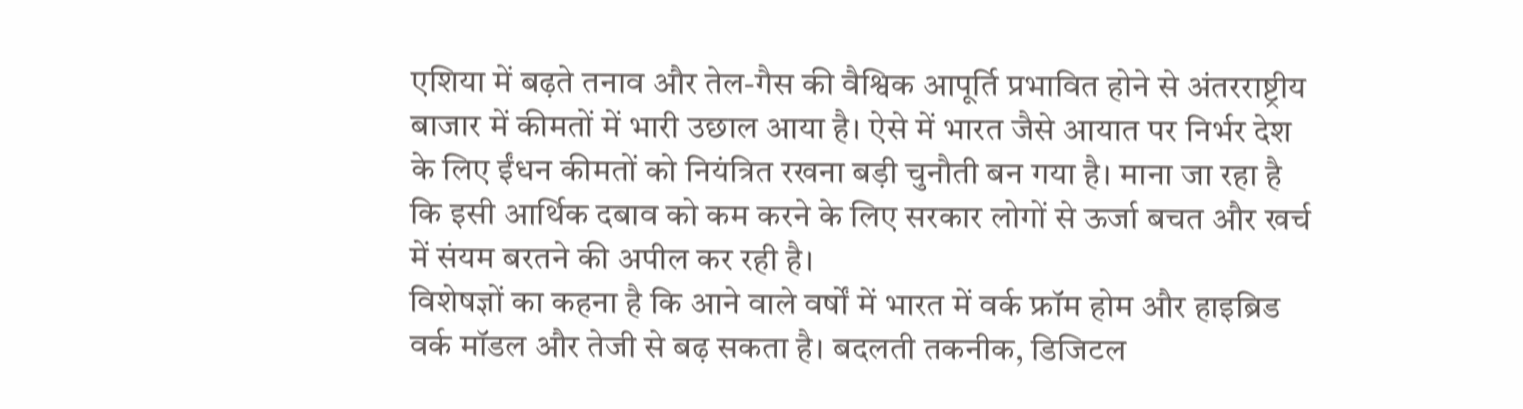एशिया में बढ़ते तनाव और तेल-गैस की वैश्विक आपूर्ति प्रभावित होने से अंतरराष्ट्रीय बाजार में कीमतों में भारी उछाल आया है। ऐसे में भारत जैसे आयात पर निर्भर देश के लिए ईंधन कीमतों को नियंत्रित रखना बड़ी चुनौती बन गया है। माना जा रहा है कि इसी आर्थिक दबाव को कम करने के लिए सरकार लोगों से ऊर्जा बचत और खर्च में संयम बरतने की अपील कर रही है।
विशेषज्ञों का कहना है कि आने वाले वर्षों में भारत में वर्क फ्रॉम होम और हाइब्रिड वर्क मॉडल और तेजी से बढ़ सकता है। बदलती तकनीक, डिजिटल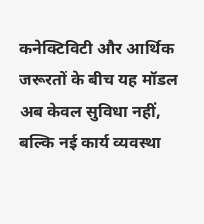कनेक्टिविटी और आर्थिक जरूरतों के बीच यह मॉडल अब केवल सुविधा नहीं, बल्कि नई कार्य व्यवस्था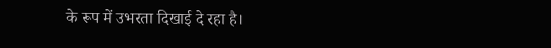के रूप में उभरता दिखाई दे रहा है।